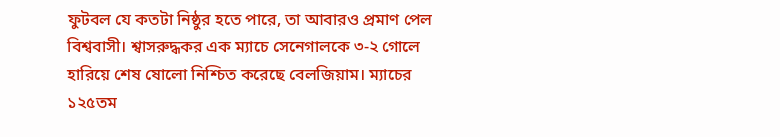ফুটবল যে কতটা নিষ্ঠুর হতে পারে, তা আবারও প্রমাণ পেল বিশ্ববাসী। শ্বাসরুদ্ধকর এক ম্যাচে সেনেগালকে ৩-২ গোলে হারিয়ে শেষ ষোলো নিশ্চিত করেছে বেলজিয়াম। ম্যাচের ১২৫তম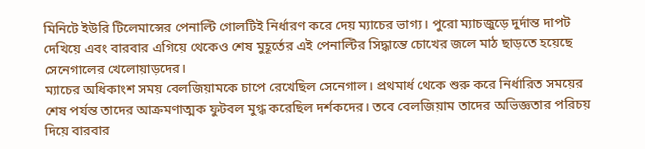মিনিটে ইউরি টিলেমান্সের পেনাল্টি গোলটিই নির্ধারণ করে দেয় ম্যাচের ভাগ্য। পুরো ম্যাচজুড়ে দুর্দান্ত দাপট দেখিয়ে এবং বারবার এগিয়ে থেকেও শেষ মুহূর্তের এই পেনাল্টির সিদ্ধান্তে চোখের জলে মাঠ ছাড়তে হয়েছে সেনেগালের খেলোয়াড়দের।
ম্যাচের অধিকাংশ সময় বেলজিয়ামকে চাপে রেখেছিল সেনেগাল। প্রথমার্ধ থেকে শুরু করে নির্ধারিত সময়ের শেষ পর্যন্ত তাদের আক্রমণাত্মক ফুটবল মুগ্ধ করেছিল দর্শকদের। তবে বেলজিয়াম তাদের অভিজ্ঞতার পরিচয় দিয়ে বারবার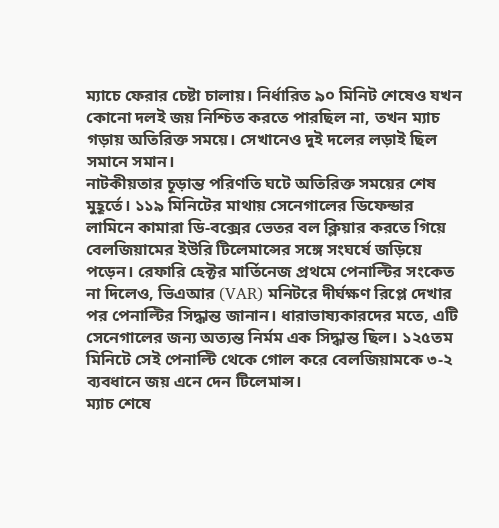ম্যাচে ফেরার চেষ্টা চালায়। নির্ধারিত ৯০ মিনিট শেষেও যখন কোনো দলই জয় নিশ্চিত করতে পারছিল না, তখন ম্যাচ গড়ায় অতিরিক্ত সময়ে। সেখানেও দুই দলের লড়াই ছিল সমানে সমান।
নাটকীয়তার চূড়ান্ত পরিণতি ঘটে অতিরিক্ত সময়ের শেষ মুহূর্তে। ১১৯ মিনিটের মাথায় সেনেগালের ডিফেন্ডার লামিনে কামারা ডি-বক্সের ভেতর বল ক্লিয়ার করতে গিয়ে বেলজিয়ামের ইউরি টিলেমান্সের সঙ্গে সংঘর্ষে জড়িয়ে পড়েন। রেফারি হেক্টর মার্তিনেজ প্রথমে পেনাল্টির সংকেত না দিলেও, ভিএআর (VAR) মনিটরে দীর্ঘক্ষণ রিপ্লে দেখার পর পেনাল্টির সিদ্ধান্ত জানান। ধারাভাষ্যকারদের মতে, এটি সেনেগালের জন্য অত্যন্ত নির্মম এক সিদ্ধান্ত ছিল। ১২৫তম মিনিটে সেই পেনাল্টি থেকে গোল করে বেলজিয়ামকে ৩-২ ব্যবধানে জয় এনে দেন টিলেমান্স।
ম্যাচ শেষে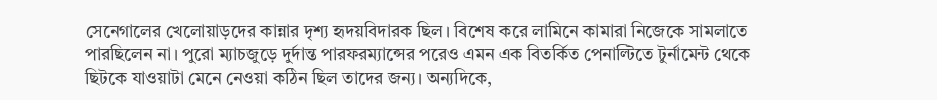সেনেগালের খেলোয়াড়দের কান্নার দৃশ্য হৃদয়বিদারক ছিল। বিশেষ করে লামিনে কামারা নিজেকে সামলাতে পারছিলেন না। পুরো ম্যাচজুড়ে দুর্দান্ত পারফরম্যান্সের পরেও এমন এক বিতর্কিত পেনাল্টিতে টুর্নামেন্ট থেকে ছিটকে যাওয়াটা মেনে নেওয়া কঠিন ছিল তাদের জন্য। অন্যদিকে,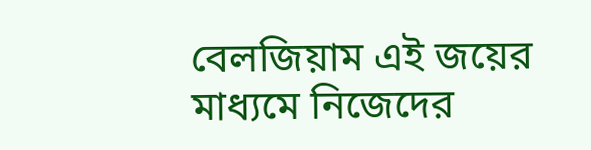বেলজিয়াম এই জয়ের মাধ্যমে নিজেদের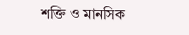শক্তি ও মানসিক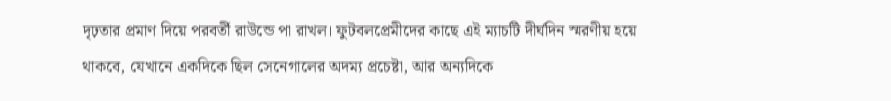দৃঢ়তার প্রমাণ দিয়ে পরবর্তী রাউন্ডে পা রাখল। ফুটবলপ্রেমীদের কাছে এই ম্যাচটি দীর্ঘদিন স্মরণীয় হয়ে থাকবে, যেখানে একদিকে ছিল সেনেগালের অদম্য প্রচেষ্টা, আর অন্যদিকে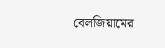বেলজিয়ামের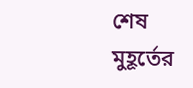শেষ মুহূর্তের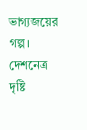ভাগ্যজয়ের গল্প।
দেশনেত্র দৃষ্টি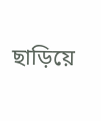ছাড়িয়ে